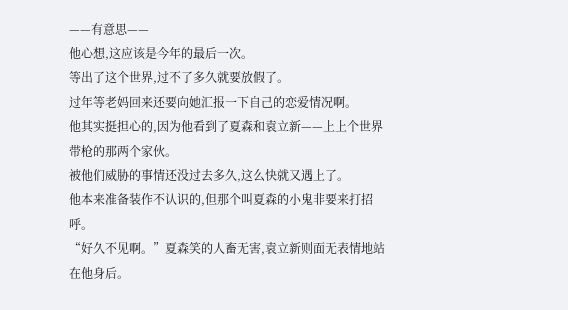——有意思——
他心想,这应该是今年的最后一次。
等出了这个世界,过不了多久就要放假了。
过年等老妈回来还要向她汇报一下自己的恋爱情况啊。
他其实挺担心的,因为他看到了夏森和袁立新——上上个世界带枪的那两个家伙。
被他们威胁的事情还没过去多久,这么快就又遇上了。
他本来准备装作不认识的,但那个叫夏森的小鬼非要来打招呼。
“好久不见啊。”夏森笑的人畜无害,袁立新则面无表情地站在他身后。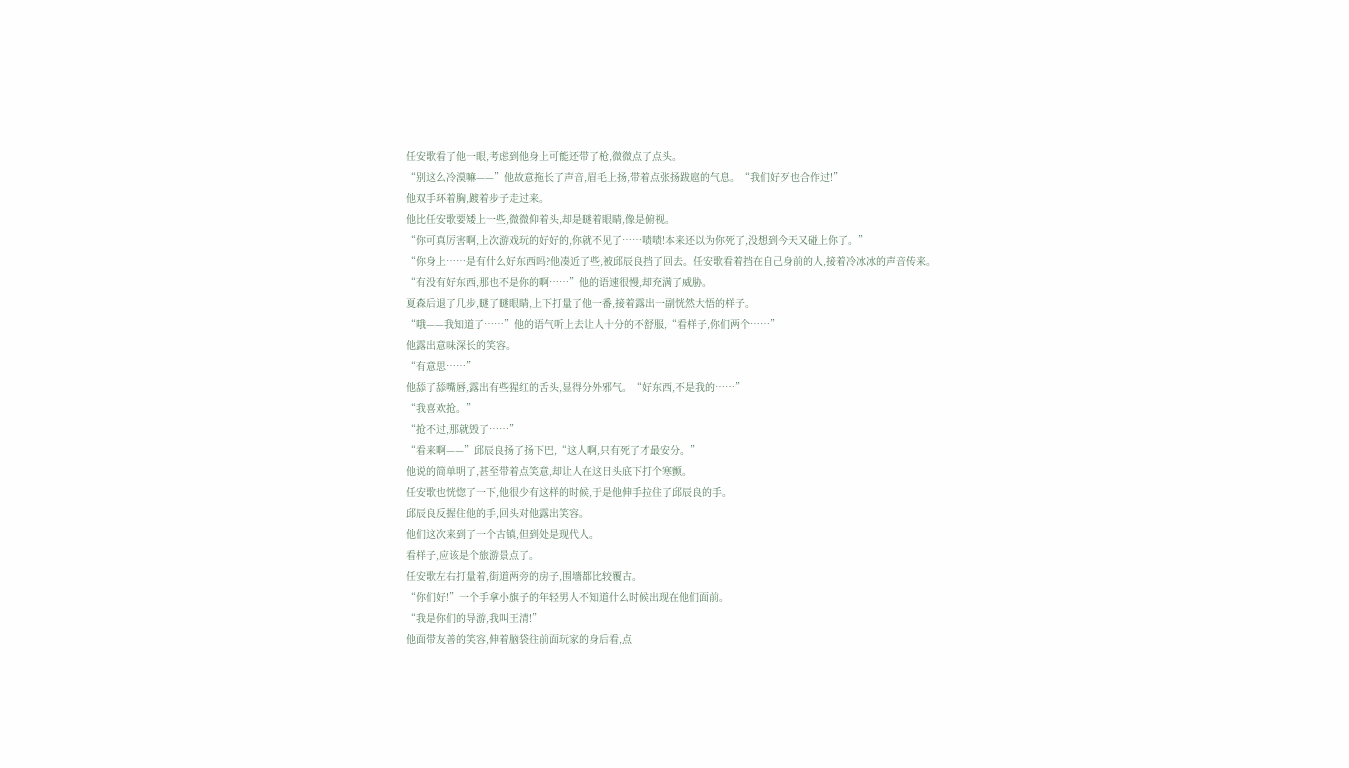任安歌看了他一眼,考虑到他身上可能还带了枪,微微点了点头。
“别这么冷漠嘛——”他故意拖长了声音,眉毛上扬,带着点张扬跋扈的气息。“我们好歹也合作过!”
他双手环着胸,踱着步子走过来。
他比任安歌要矮上一些,微微仰着头,却是瞇着眼睛,像是俯视。
“你可真厉害啊,上次游戏玩的好好的,你就不见了……啧啧!本来还以为你死了,没想到今天又碰上你了。”
“你身上……是有什么好东西吗?他凑近了些,被邱辰良挡了回去。任安歌看着挡在自己身前的人,接着冷冰冰的声音传来。
“有没有好东西,那也不是你的啊……”他的语速很慢,却充满了威胁。
夏森后退了几步,瞇了瞇眼睛,上下打量了他一番,接着露出一副恍然大悟的样子。
“哦——我知道了……”他的语气听上去让人十分的不舒服,“看样子,你们两个……”
他露出意味深长的笑容。
“有意思……”
他舔了舔嘴唇,露出有些猩红的舌头,显得分外邪气。“好东西,不是我的……”
“我喜欢抢。”
“抢不过,那就毁了……”
“看来啊——”邱辰良扬了扬下巴,“这人啊,只有死了才最安分。”
他说的简单明了,甚至带着点笑意,却让人在这日头底下打个寒颤。
任安歌也恍惚了一下,他很少有这样的时候,于是他伸手拉住了邱辰良的手。
邱辰良反握住他的手,回头对他露出笑容。
他们这次来到了一个古镇,但到处是现代人。
看样子,应该是个旅游景点了。
任安歌左右打量着,街道两旁的房子,围墻都比较覆古。
“你们好!”一个手拿小旗子的年轻男人不知道什么时候出现在他们面前。
“我是你们的导游,我叫王清!”
他面带友善的笑容,伸着脑袋往前面玩家的身后看,点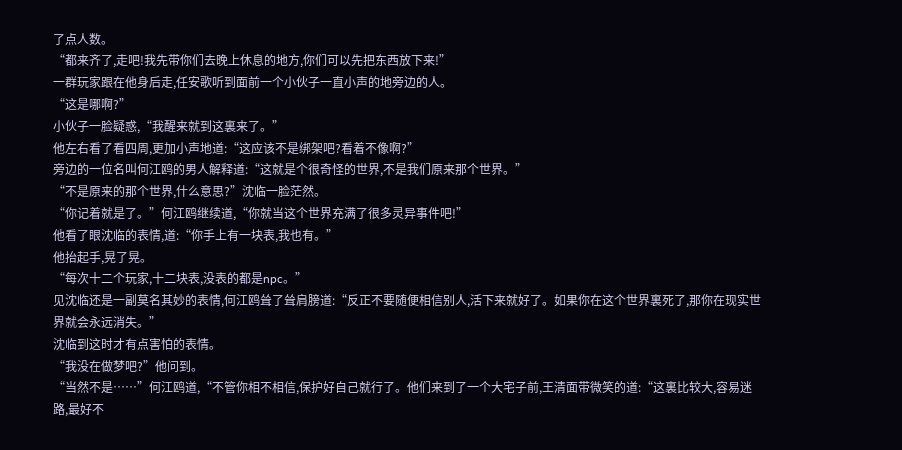了点人数。
“都来齐了,走吧!我先带你们去晚上休息的地方,你们可以先把东西放下来!”
一群玩家跟在他身后走,任安歌听到面前一个小伙子一直小声的地旁边的人。
“这是哪啊?”
小伙子一脸疑惑,“我醒来就到这裏来了。”
他左右看了看四周,更加小声地道:“这应该不是绑架吧?看着不像啊?”
旁边的一位名叫何江鸥的男人解释道:“这就是个很奇怪的世界,不是我们原来那个世界。”
“不是原来的那个世界,什么意思?”沈临一脸茫然。
“你记着就是了。”何江鸥继续道,“你就当这个世界充满了很多灵异事件吧!”
他看了眼沈临的表情,道:“你手上有一块表,我也有。”
他抬起手,晃了晃。
“每次十二个玩家,十二块表,没表的都是npc。”
见沈临还是一副莫名其妙的表情,何江鸥耸了耸肩膀道:“反正不要随便相信别人,活下来就好了。如果你在这个世界裏死了,那你在现实世界就会永远消失。”
沈临到这时才有点害怕的表情。
“我没在做梦吧?”他问到。
“当然不是……”何江鸥道,“不管你相不相信,保护好自己就行了。他们来到了一个大宅子前,王清面带微笑的道:“这裏比较大,容易迷路,最好不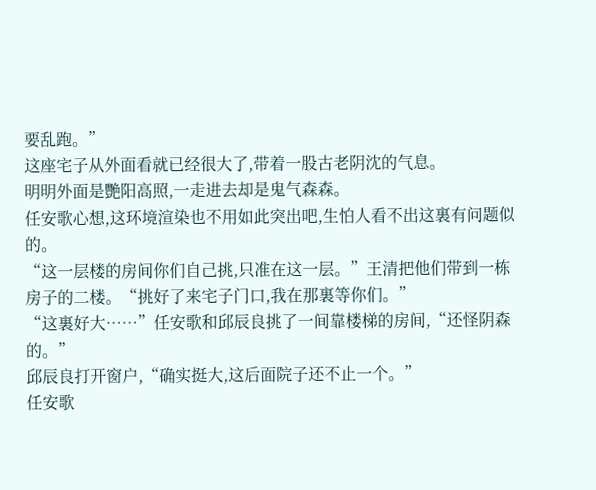要乱跑。”
这座宅子从外面看就已经很大了,带着一股古老阴沈的气息。
明明外面是艷阳高照,一走进去却是鬼气森森。
任安歌心想,这环境渲染也不用如此突出吧,生怕人看不出这裏有问题似的。
“这一层楼的房间你们自己挑,只准在这一层。”王清把他们带到一栋房子的二楼。“挑好了来宅子门口,我在那裏等你们。”
“这裏好大……”任安歌和邱辰良挑了一间靠楼梯的房间,“还怪阴森的。”
邱辰良打开窗户,“确实挺大,这后面院子还不止一个。”
任安歌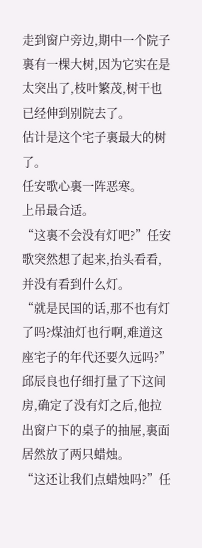走到窗户旁边,期中一个院子裏有一棵大树,因为它实在是太突出了,枝叶繁茂,树干也已经伸到别院去了。
估计是这个宅子裏最大的树了。
任安歌心裏一阵恶寒。
上吊最合适。
“这裏不会没有灯吧?”任安歌突然想了起来,抬头看看,并没有看到什么灯。
“就是民国的话,那不也有灯了吗?煤油灯也行啊,难道这座宅子的年代还要久远吗?”
邱辰良也仔细打量了下这间房,确定了没有灯之后,他拉出窗户下的桌子的抽屉,裏面居然放了两只蜡烛。
“这还让我们点蜡烛吗?”任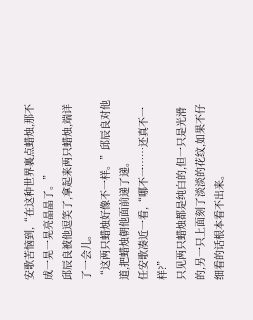安歌苦恼到,“在这种世界裏点蜡烛,那不成一晃一晃亮晶晶了。”
邱辰良被他逗笑了,拿起来两只蜡烛,端详了一会儿。
“这两只蜡烛好像不一样。”邱辰良对他道,把蜡烛朝他面前递了递。
任安歌凑近一看,“哪不一……还真不一样?”
只见两只蜡烛都是纯白的,但一只是光滑的,另一只上面刻了淡淡的花纹,如果不仔细看的话根本看不出来。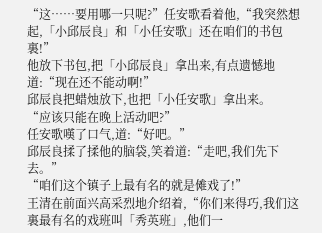“这……要用哪一只呢?”任安歌看着他,“我突然想起,「小邱辰良」和「小任安歌」还在咱们的书包裏!”
他放下书包,把「小邱辰良」拿出来,有点遗憾地道:“现在还不能动啊!”
邱辰良把蜡烛放下,也把「小任安歌」拿出来。
“应该只能在晚上活动吧?”
任安歌嘆了口气,道:“好吧。”
邱辰良揉了揉他的脑袋,笑着道:“走吧,我们先下去。”
“咱们这个镇子上最有名的就是傩戏了!”
王清在前面兴高采烈地介绍着,“你们来得巧,我们这裏最有名的戏班叫「秀英班」,他们一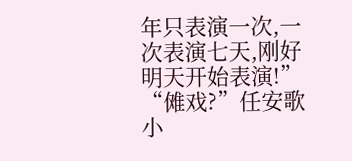年只表演一次,一次表演七天,刚好明天开始表演!”
“傩戏?”任安歌小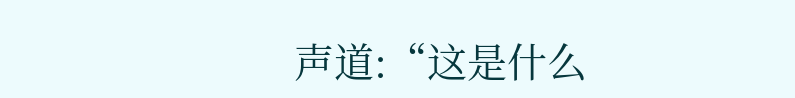声道:“这是什么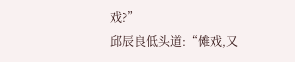戏?”
邱辰良低头道:“傩戏,又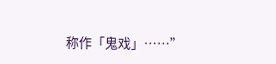称作「鬼戏」……”